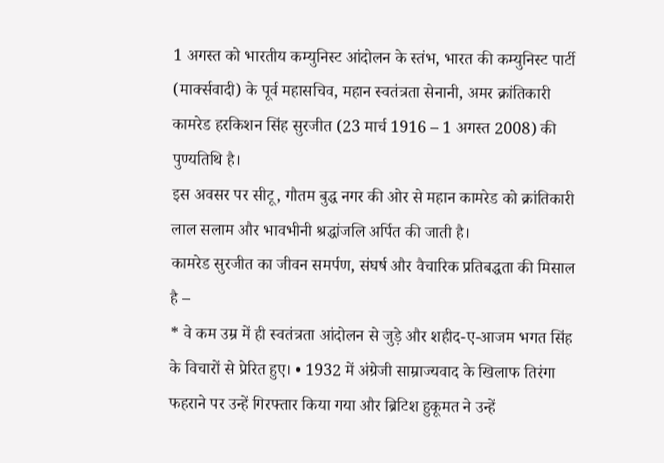1 अगस्त को भारतीय कम्युनिस्ट आंदोलन के स्तंभ, भारत की कम्युनिस्ट पार्टी (मार्क्सवादी) के पूर्व महासचिव, महान स्वतंत्रता सेनानी, अमर क्रांतिकारी कामरेड हरकिशन सिंह सुरजीत (23 मार्च 1916 – 1 अगस्त 2008) की पुण्यतिथि है।
इस अवसर पर सीटू, गौतम बुद्ध नगर की ओर से महान कामरेड को क्रांतिकारी लाल सलाम और भावभीनी श्रद्धांजलि अर्पित की जाती है।
कामरेड सुरजीत का जीवन समर्पण, संघर्ष और वैचारिक प्रतिबद्धता की मिसाल है –
* वे कम उम्र में ही स्वतंत्रता आंदोलन से जुड़े और शहीद-ए-आजम भगत सिंह के विचारों से प्रेरित हुए। • 1932 में अंग्रेजी साम्राज्यवाद के खिलाफ तिरंगा फहराने पर उन्हें गिरफ्तार किया गया और ब्रिटिश हुकूमत ने उन्हें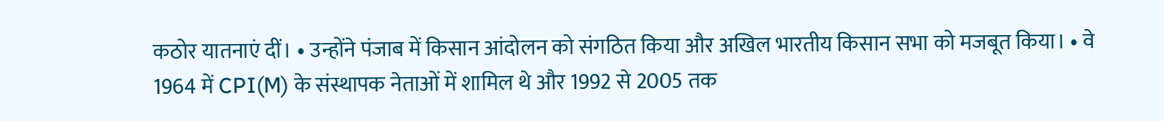कठोर यातनाएं दीं। • उन्होंने पंजाब में किसान आंदोलन को संगठित किया और अखिल भारतीय किसान सभा को मजबूत किया। • वे 1964 में CPI(M) के संस्थापक नेताओं में शामिल थे और 1992 से 2005 तक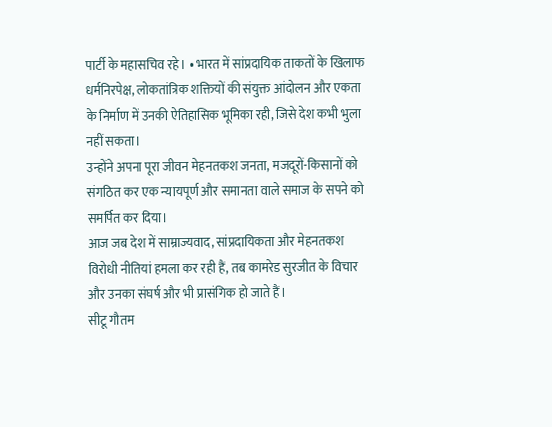पार्टी के महासचिव रहे। • भारत में सांप्रदायिक ताकतों के खिलाफ धर्मनिरपेक्ष, लोकतांत्रिक शक्तियों की संयुक्त आंदोलन और एकता के निर्माण में उनकी ऐतिहासिक भूमिका रही, जिसे देश कभी भुला नहीं सकता।
उन्होंने अपना पूरा जीवन मेहनतकश जनता, मजदूरों-किसानों को संगठित कर एक न्यायपूर्ण और समानता वाले समाज के सपने को समर्पित कर दिया।
आज जब देश में साम्राज्यवाद, सांप्रदायिकता और मेहनतकश विरोधी नीतियां हमला कर रही हैं, तब कामरेड सुरजीत के विचार और उनका संघर्ष और भी प्रासंगिक हो जाते हैं।
सीटू गौतम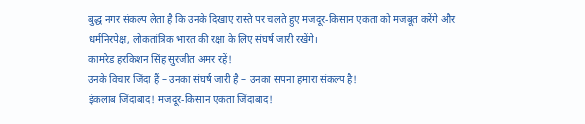बुद्ध नगर संकल्प लेता है कि उनके दिखाए रास्ते पर चलते हुए मजदूर-किसान एकता को मजबूत करेंगे और धर्मनिरपेक्ष, लोकतांत्रिक भारत की रक्षा के लिए संघर्ष जारी रखेंगे।
कामरेड हरकिशन सिंह सुरजीत अमर रहें!
उनके विचार जिंदा हैं – उनका संघर्ष जारी है – उनका सपना हमारा संकल्प है!
इंकलाब जिंदाबाद! मजदूर-किसान एकता जिंदाबाद!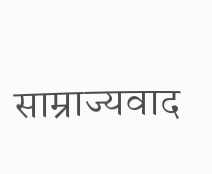साम्राज्यवाद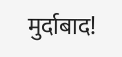मुर्दाबाद!